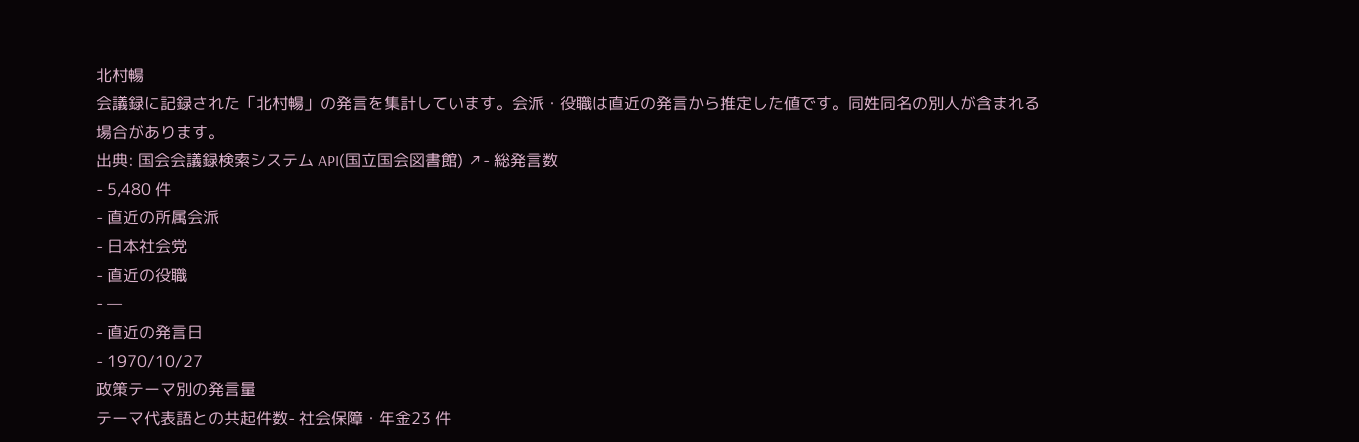北村暢
会議録に記録された「北村暢」の発言を集計しています。会派・役職は直近の発言から推定した値です。同姓同名の別人が含まれる場合があります。
出典: 国会会議録検索システム API(国立国会図書館) ↗- 総発言数
- 5,480 件
- 直近の所属会派
- 日本社会党
- 直近の役職
- —
- 直近の発言日
- 1970/10/27
政策テーマ別の発言量
テーマ代表語との共起件数- 社会保障・年金23 件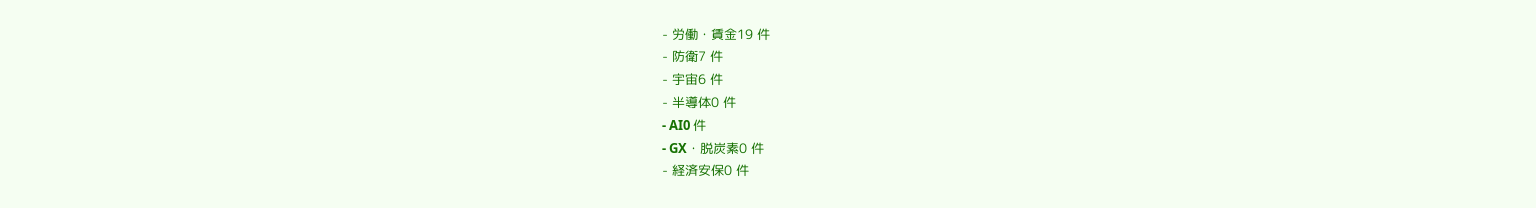- 労働・賃金19 件
- 防衛7 件
- 宇宙6 件
- 半導体0 件
- AI0 件
- GX・脱炭素0 件
- 経済安保0 件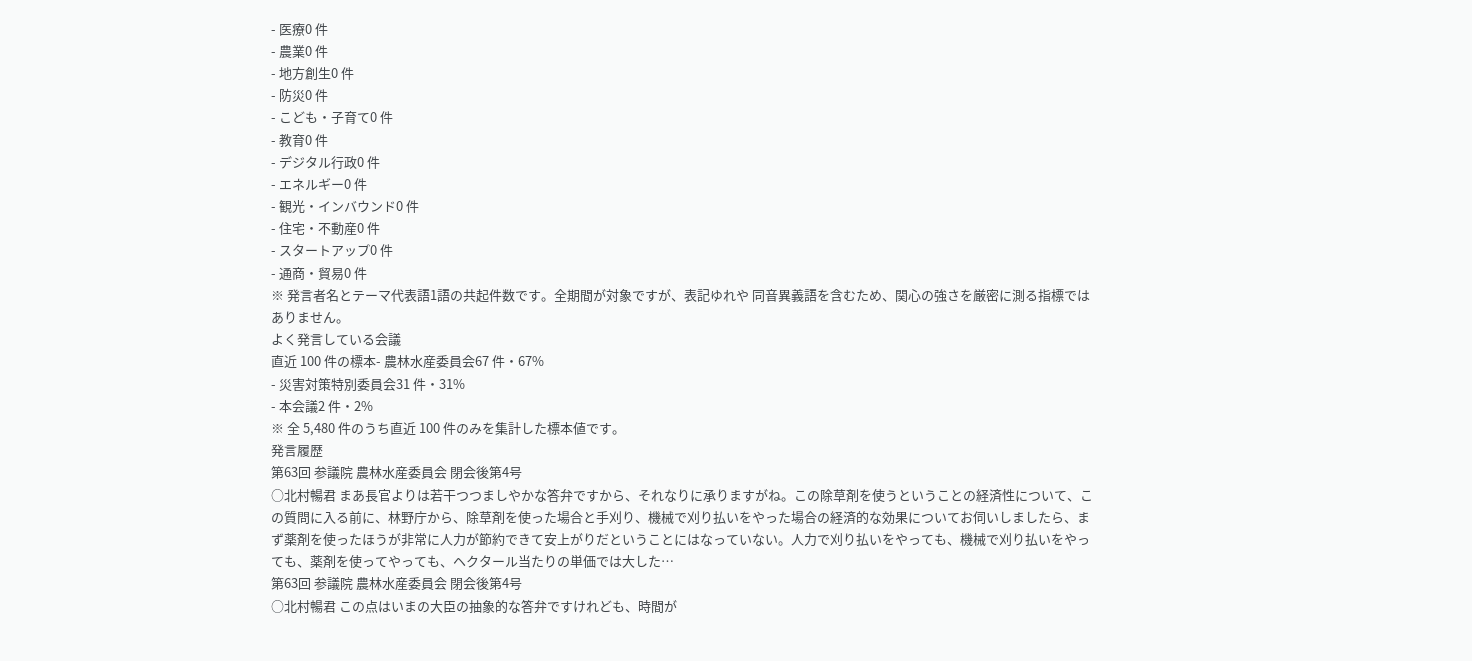- 医療0 件
- 農業0 件
- 地方創生0 件
- 防災0 件
- こども・子育て0 件
- 教育0 件
- デジタル行政0 件
- エネルギー0 件
- 観光・インバウンド0 件
- 住宅・不動産0 件
- スタートアップ0 件
- 通商・貿易0 件
※ 発言者名とテーマ代表語1語の共起件数です。全期間が対象ですが、表記ゆれや 同音異義語を含むため、関心の強さを厳密に測る指標ではありません。
よく発言している会議
直近 100 件の標本- 農林水産委員会67 件・67%
- 災害対策特別委員会31 件・31%
- 本会議2 件・2%
※ 全 5,480 件のうち直近 100 件のみを集計した標本値です。
発言履歴
第63回 参議院 農林水産委員会 閉会後第4号
○北村暢君 まあ長官よりは若干つつましやかな答弁ですから、それなりに承りますがね。この除草剤を使うということの経済性について、この質問に入る前に、林野庁から、除草剤を使った場合と手刈り、機械で刈り払いをやった場合の経済的な効果についてお伺いしましたら、まず薬剤を使ったほうが非常に人力が節約できて安上がりだということにはなっていない。人力で刈り払いをやっても、機械で刈り払いをやっても、薬剤を使ってやっても、ヘクタール当たりの単価では大した…
第63回 参議院 農林水産委員会 閉会後第4号
○北村暢君 この点はいまの大臣の抽象的な答弁ですけれども、時間が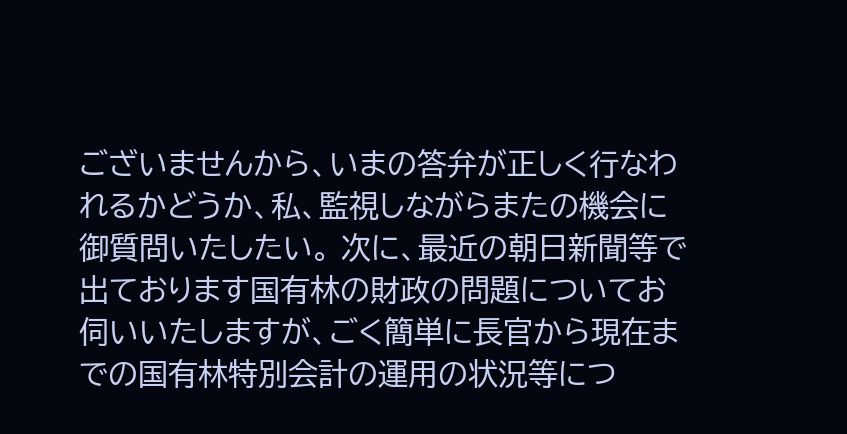ございませんから、いまの答弁が正しく行なわれるかどうか、私、監視しながらまたの機会に御質問いたしたい。 次に、最近の朝日新聞等で出ております国有林の財政の問題についてお伺いいたしますが、ごく簡単に長官から現在までの国有林特別会計の運用の状況等につ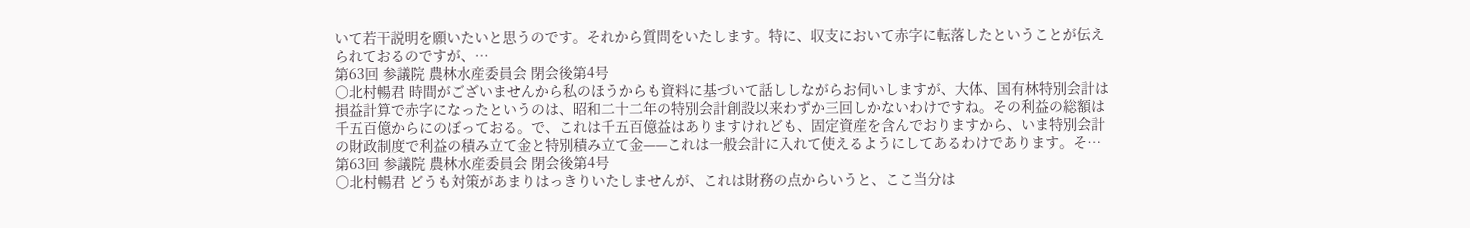いて若干説明を願いたいと思うのです。それから質問をいたします。特に、収支において赤字に転落したということが伝えられておるのですが、…
第63回 参議院 農林水産委員会 閉会後第4号
○北村暢君 時間がございませんから私のほうからも資料に基づいて話ししながらお伺いしますが、大体、国有林特別会計は損益計算で赤字になったというのは、昭和二十二年の特別会計創設以来わずか三回しかないわけですね。その利益の総額は千五百億からにのぼっておる。で、これは千五百億益はありますけれども、固定資産を含んでおりますから、いま特別会計の財政制度で利益の積み立て金と特別積み立て金——これは一般会計に入れて使えるようにしてあるわけであります。そ…
第63回 参議院 農林水産委員会 閉会後第4号
○北村暢君 どうも対策があまりはっきりいたしませんが、これは財務の点からいうと、ここ当分は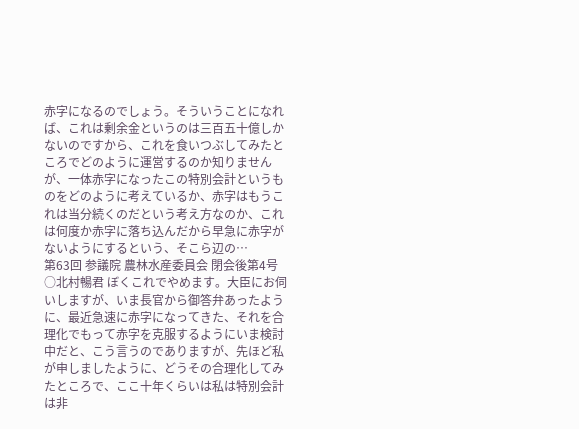赤字になるのでしょう。そういうことになれば、これは剰余金というのは三百五十億しかないのですから、これを食いつぶしてみたところでどのように運営するのか知りませんが、一体赤字になったこの特別会計というものをどのように考えているか、赤字はもうこれは当分続くのだという考え方なのか、これは何度か赤字に落ち込んだから早急に赤字がないようにするという、そこら辺の…
第63回 参議院 農林水産委員会 閉会後第4号
○北村暢君 ぼくこれでやめます。大臣にお伺いしますが、いま長官から御答弁あったように、最近急速に赤字になってきた、それを合理化でもって赤字を克服するようにいま検討中だと、こう言うのでありますが、先ほど私が申しましたように、どうその合理化してみたところで、ここ十年くらいは私は特別会計は非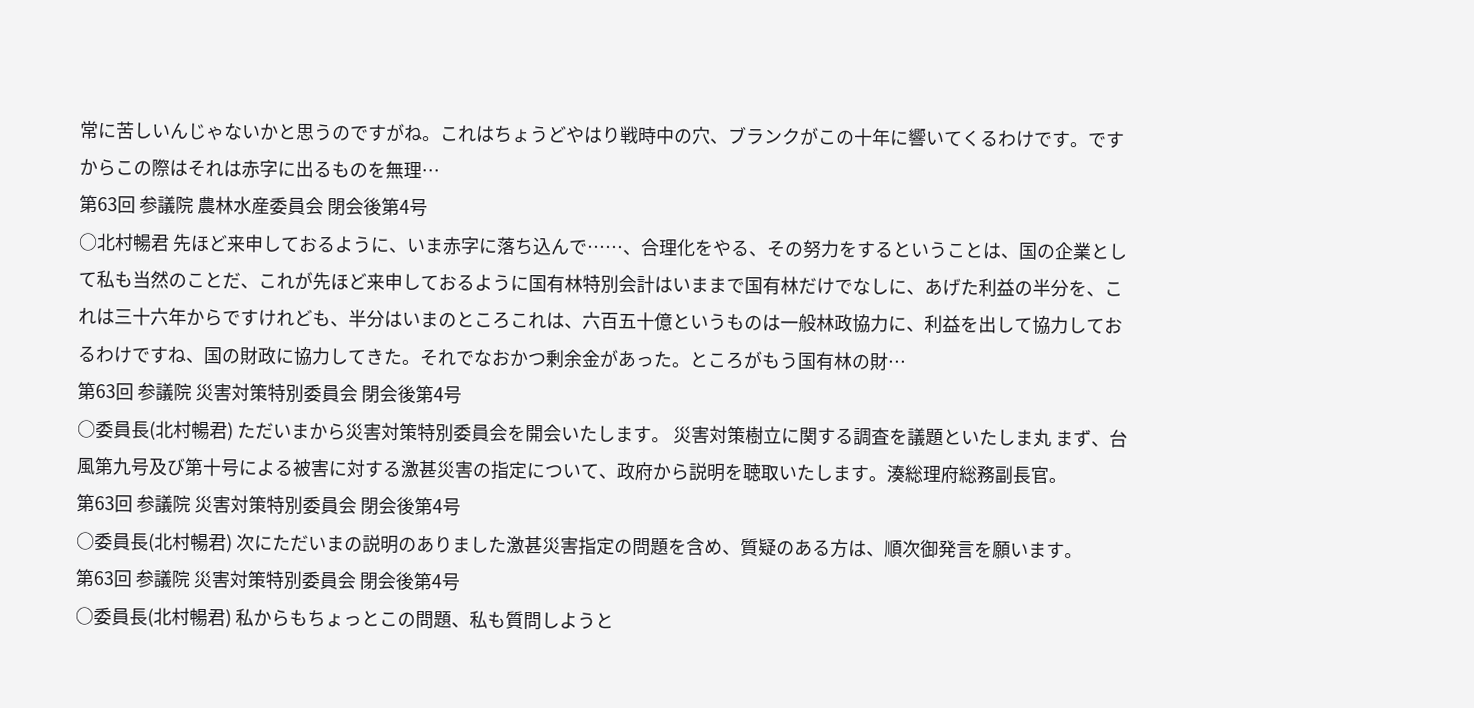常に苦しいんじゃないかと思うのですがね。これはちょうどやはり戦時中の穴、ブランクがこの十年に響いてくるわけです。ですからこの際はそれは赤字に出るものを無理…
第63回 参議院 農林水産委員会 閉会後第4号
○北村暢君 先ほど来申しておるように、いま赤字に落ち込んで……、合理化をやる、その努力をするということは、国の企業として私も当然のことだ、これが先ほど来申しておるように国有林特別会計はいままで国有林だけでなしに、あげた利益の半分を、これは三十六年からですけれども、半分はいまのところこれは、六百五十億というものは一般林政協力に、利益を出して協力しておるわけですね、国の財政に協力してきた。それでなおかつ剰余金があった。ところがもう国有林の財…
第63回 参議院 災害対策特別委員会 閉会後第4号
○委員長(北村暢君) ただいまから災害対策特別委員会を開会いたします。 災害対策樹立に関する調査を議題といたしま丸 まず、台風第九号及び第十号による被害に対する激甚災害の指定について、政府から説明を聴取いたします。湊総理府総務副長官。
第63回 参議院 災害対策特別委員会 閉会後第4号
○委員長(北村暢君) 次にただいまの説明のありました激甚災害指定の問題を含め、質疑のある方は、順次御発言を願います。
第63回 参議院 災害対策特別委員会 閉会後第4号
○委員長(北村暢君) 私からもちょっとこの問題、私も質問しようと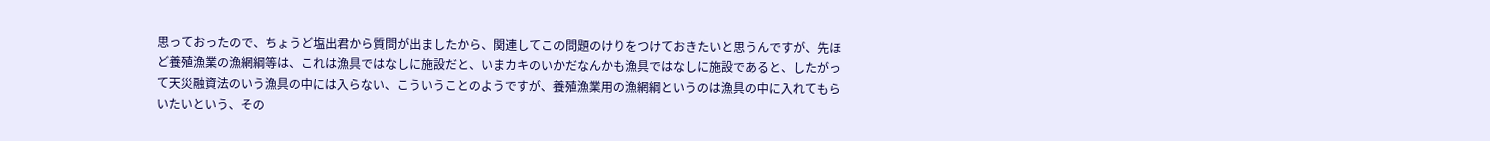思っておったので、ちょうど塩出君から質問が出ましたから、関連してこの問題のけりをつけておきたいと思うんですが、先ほど養殖漁業の漁網綱等は、これは漁具ではなしに施設だと、いまカキのいかだなんかも漁具ではなしに施設であると、したがって天災融資法のいう漁具の中には入らない、こういうことのようですが、養殖漁業用の漁網綱というのは漁具の中に入れてもらいたいという、その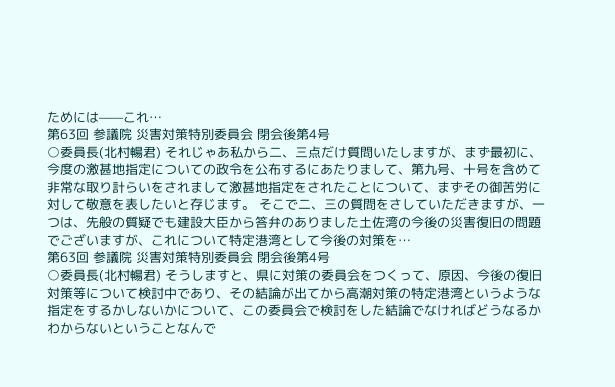ためには——これ…
第63回 参議院 災害対策特別委員会 閉会後第4号
○委員長(北村暢君) それじゃあ私から二、三点だけ質問いたしますが、まず最初に、今度の激甚地指定についての政令を公布するにあたりまして、第九号、十号を含めて非常な取り計らいをされまして激甚地指定をされたことについて、まずその御苦労に対して敬意を表したいと存じます。 そこで二、三の質問をさしていただきますが、一つは、先般の質疑でも建設大臣から答弁のありました土佐湾の今後の災害復旧の問題でございますが、これについて特定港湾として今後の対策を…
第63回 参議院 災害対策特別委員会 閉会後第4号
○委員長(北村暢君) そうしますと、県に対策の委員会をつくって、原因、今後の復旧対策等について検討中であり、その結論が出てから高潮対策の特定港湾というような指定をするかしないかについて、この委員会で検討をした結論でなければどうなるかわからないということなんで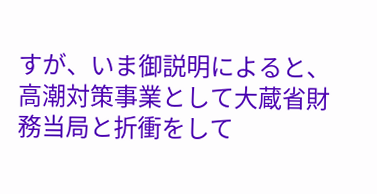すが、いま御説明によると、高潮対策事業として大蔵省財務当局と折衝をして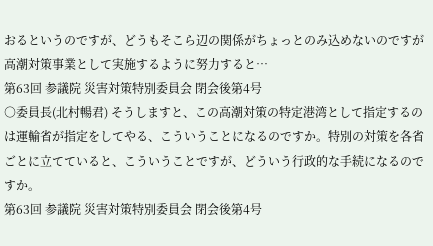おるというのですが、どうもそこら辺の関係がちょっとのみ込めないのですが高潮対策事業として実施するように努力すると…
第63回 参議院 災害対策特別委員会 閉会後第4号
○委員長(北村暢君) そうしますと、この高潮対策の特定港湾として指定するのは運輸省が指定をしてやる、こういうことになるのですか。特別の対策を各省ごとに立てていると、こういうことですが、どういう行政的な手続になるのですか。
第63回 参議院 災害対策特別委員会 閉会後第4号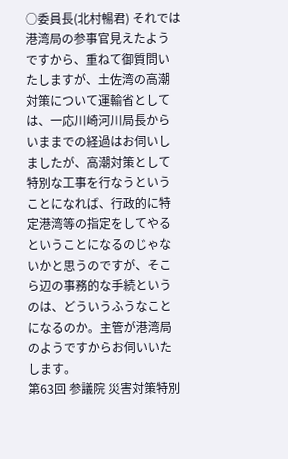○委員長(北村暢君) それでは港湾局の参事官見えたようですから、重ねて御質問いたしますが、土佐湾の高潮対策について運輸省としては、一応川崎河川局長からいままでの経過はお伺いしましたが、高潮対策として特別な工事を行なうということになれば、行政的に特定港湾等の指定をしてやるということになるのじゃないかと思うのですが、そこら辺の事務的な手続というのは、どういうふうなことになるのか。主管が港湾局のようですからお伺いいたします。
第63回 参議院 災害対策特別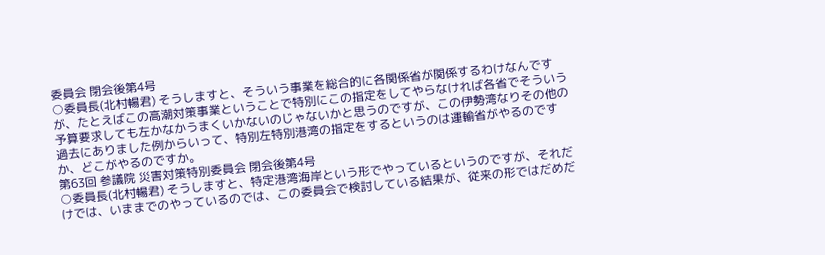委員会 閉会後第4号
○委員長(北村暢君) そうしますと、そういう事業を総合的に各関係省が関係するわけなんですが、たとえばこの高潮対策事業ということで特別にこの指定をしてやらなければ各省でそういう予算要求しても左かなかうまくいかないのじゃないかと思うのですが、この伊勢湾なりその他の過去にありました例からいって、特別左特別港湾の指定をするというのは運輸省がやるのですか、どこがやるのですか。
第63回 参議院 災害対策特別委員会 閉会後第4号
○委員長(北村暢君) そうしますと、特定港湾海岸という形でやっているというのですが、それだけでは、いままでのやっているのでは、この委員会で検討している結果が、従来の形ではだめだ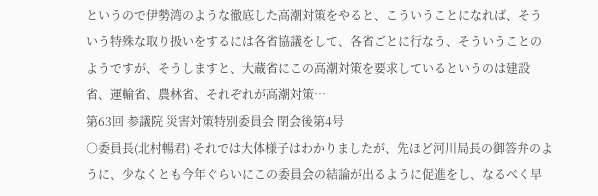というので伊勢湾のような徹底した高潮対策をやると、こういうことになれば、そういう特殊な取り扱いをするには各省協議をして、各省ごとに行なう、そういうことのようですが、そうしますと、大蔵省にこの高潮対策を要求しているというのは建設省、運輸省、農林省、それぞれが高潮対策…
第63回 参議院 災害対策特別委員会 閉会後第4号
○委員長(北村暢君) それでは大体様子はわかりましたが、先ほど河川局長の御答弁のように、少なくとも今年ぐらいにこの委員会の結論が出るように促進をし、なるべく早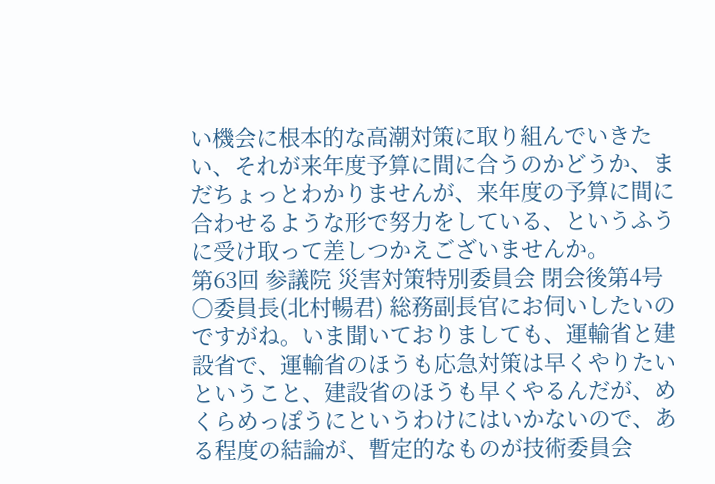い機会に根本的な高潮対策に取り組んでいきたい、それが来年度予算に間に合うのかどうか、まだちょっとわかりませんが、来年度の予算に間に合わせるような形で努力をしている、というふうに受け取って差しつかえございませんか。
第63回 参議院 災害対策特別委員会 閉会後第4号
○委員長(北村暢君) 総務副長官にお伺いしたいのですがね。いま聞いておりましても、運輸省と建設省で、運輸省のほうも応急対策は早くやりたいということ、建設省のほうも早くやるんだが、めくらめっぽうにというわけにはいかないので、ある程度の結論が、暫定的なものが技術委員会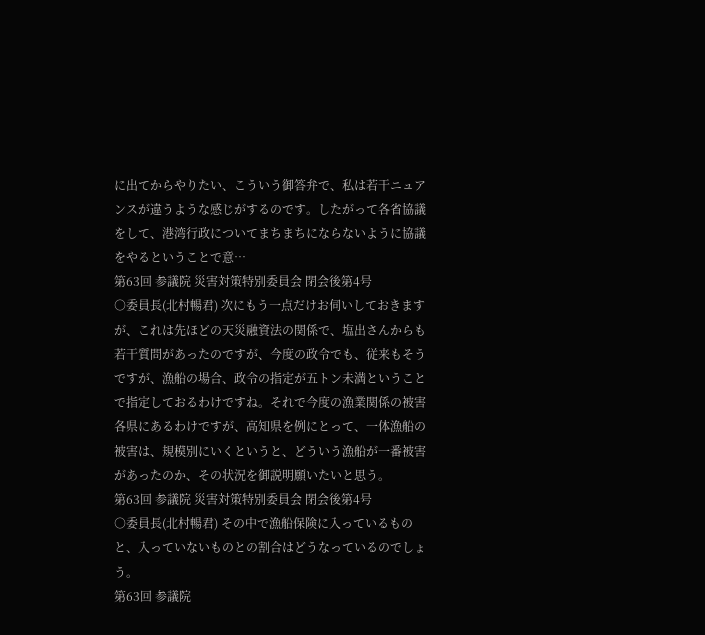に出てからやりたい、こういう御答弁で、私は若干ニュアンスが違うような感じがするのです。したがって各省協議をして、港湾行政についてまちまちにならないように協議をやるということで意…
第63回 参議院 災害対策特別委員会 閉会後第4号
○委員長(北村暢君) 次にもう一点だけお伺いしておきますが、これは先ほどの天災融資法の関係で、塩出さんからも若干質問があったのですが、今度の政令でも、従来もそうですが、漁船の場合、政令の指定が五トン未満ということで指定しておるわけですね。それで今度の漁業関係の被害各県にあるわけですが、高知県を例にとって、一体漁船の被害は、規模別にいくというと、どういう漁船が一番被害があったのか、その状況を御説明願いたいと思う。
第63回 参議院 災害対策特別委員会 閉会後第4号
○委員長(北村暢君) その中で漁船保険に入っているものと、入っていないものとの割合はどうなっているのでしょう。
第63回 参議院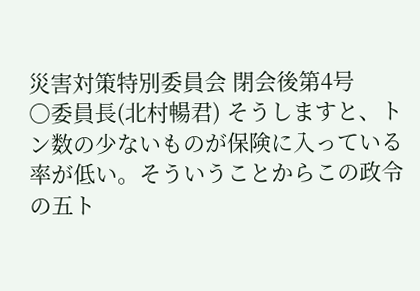災害対策特別委員会 閉会後第4号
○委員長(北村暢君) そうしますと、トン数の少ないものが保険に入っている率が低い。そういうことからこの政令の五ト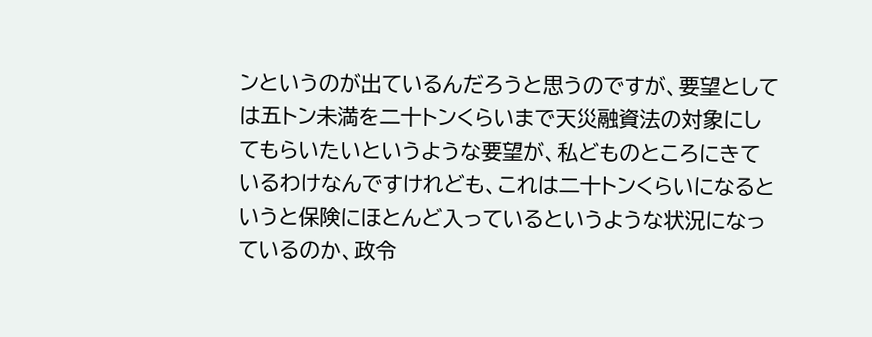ンというのが出ているんだろうと思うのですが、要望としては五トン未満を二十トンくらいまで天災融資法の対象にしてもらいたいというような要望が、私どものところにきているわけなんですけれども、これは二十トンくらいになるというと保険にほとんど入っているというような状況になっているのか、政令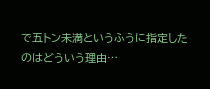で五トン未満というふうに指定したのはどういう理由…